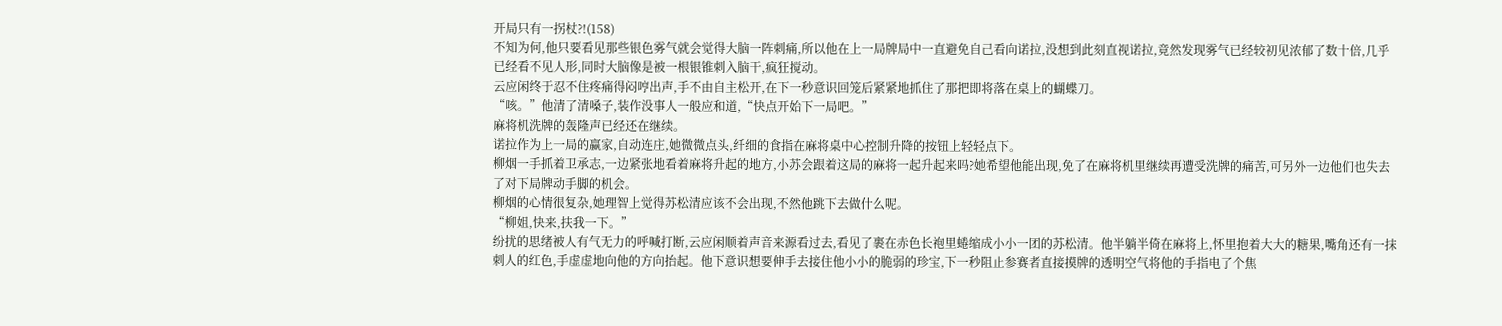开局只有一拐杖?!(158)
不知为何,他只要看见那些银色雾气就会觉得大脑一阵刺痛,所以他在上一局牌局中一直避免自己看向诺拉,没想到此刻直视诺拉,竟然发现雾气已经较初见浓郁了数十倍,几乎已经看不见人形,同时大脑像是被一根银锥刺入脑干,疯狂搅动。
云应闲终于忍不住疼痛得闷哼出声,手不由自主松开,在下一秒意识回笼后紧紧地抓住了那把即将落在桌上的蝴蝶刀。
“咳。”他清了清嗓子,装作没事人一般应和道,“快点开始下一局吧。”
麻将机洗牌的轰隆声已经还在继续。
诺拉作为上一局的赢家,自动连庄,她微微点头,纤细的食指在麻将桌中心控制升降的按钮上轻轻点下。
柳烟一手抓着卫承志,一边紧张地看着麻将升起的地方,小苏会跟着这局的麻将一起升起来吗?她希望他能出现,免了在麻将机里继续再遭受洗牌的痛苦,可另外一边他们也失去了对下局牌动手脚的机会。
柳烟的心情很复杂,她理智上觉得苏松清应该不会出现,不然他跳下去做什么呢。
“柳姐,快来,扶我一下。”
纷扰的思绪被人有气无力的呼喊打断,云应闲顺着声音来源看过去,看见了裹在赤色长袍里蜷缩成小小一团的苏松清。他半躺半倚在麻将上,怀里抱着大大的糖果,嘴角还有一抹刺人的红色,手虚虚地向他的方向抬起。他下意识想要伸手去接住他小小的脆弱的珍宝,下一秒阻止参赛者直接摸牌的透明空气将他的手指电了个焦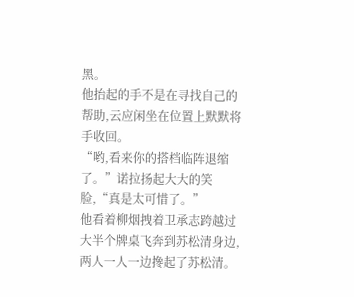黑。
他抬起的手不是在寻找自己的帮助,云应闲坐在位置上默默将手收回。
“哟,看来你的搭档临阵退缩了。”诺拉扬起大大的笑脸,“真是太可惜了。”
他看着柳烟拽着卫承志跨越过大半个牌桌飞奔到苏松清身边,两人一人一边搀起了苏松清。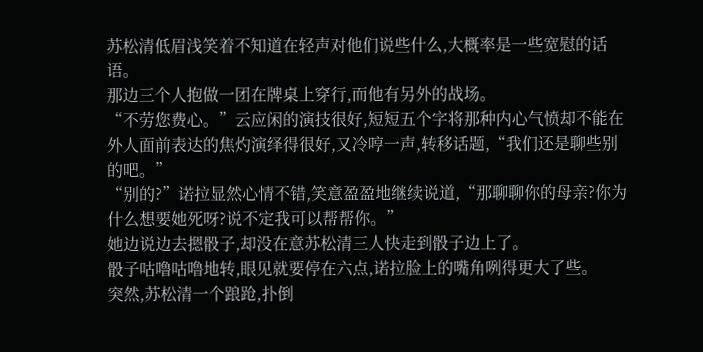苏松清低眉浅笑着不知道在轻声对他们说些什么,大概率是一些宽慰的话语。
那边三个人抱做一团在牌桌上穿行,而他有另外的战场。
“不劳您费心。”云应闲的演技很好,短短五个字将那种内心气愤却不能在外人面前表达的焦灼演绎得很好,又冷哼一声,转移话题,“我们还是聊些别的吧。”
“别的?”诺拉显然心情不错,笑意盈盈地继续说道,“那聊聊你的母亲?你为什么想要她死呀?说不定我可以帮帮你。”
她边说边去摁骰子,却没在意苏松清三人快走到骰子边上了。
骰子咕噜咕噜地转,眼见就要停在六点,诺拉脸上的嘴角咧得更大了些。
突然,苏松清一个踉跄,扑倒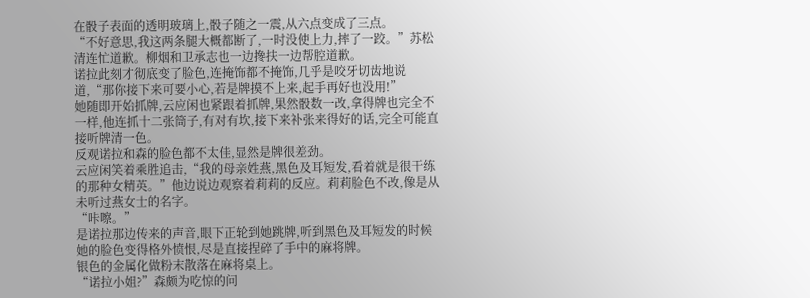在骰子表面的透明玻璃上,骰子随之一震,从六点变成了三点。
“不好意思,我这两条腿大概都断了,一时没使上力,摔了一跤。”苏松清连忙道歉。柳烟和卫承志也一边搀扶一边帮腔道歉。
诺拉此刻才彻底变了脸色,连掩饰都不掩饰,几乎是咬牙切齿地说道,“那你接下来可要小心,若是牌摸不上来,起手再好也没用!”
她随即开始抓牌,云应闲也紧跟着抓牌,果然骰数一改,拿得牌也完全不一样,他连抓十二张筒子,有对有坎,接下来补张来得好的话,完全可能直接听牌清一色。
反观诺拉和森的脸色都不太佳,显然是牌很差劲。
云应闲笑着乘胜追击,“我的母亲姓燕,黑色及耳短发,看着就是很干练的那种女精英。”他边说边观察着莉莉的反应。莉莉脸色不改,像是从未听过燕女士的名字。
“咔嚓。”
是诺拉那边传来的声音,眼下正轮到她跳牌,听到黑色及耳短发的时候她的脸色变得格外愤恨,尽是直接捏碎了手中的麻将牌。
银色的金属化做粉末散落在麻将桌上。
“诺拉小姐?”森颇为吃惊的问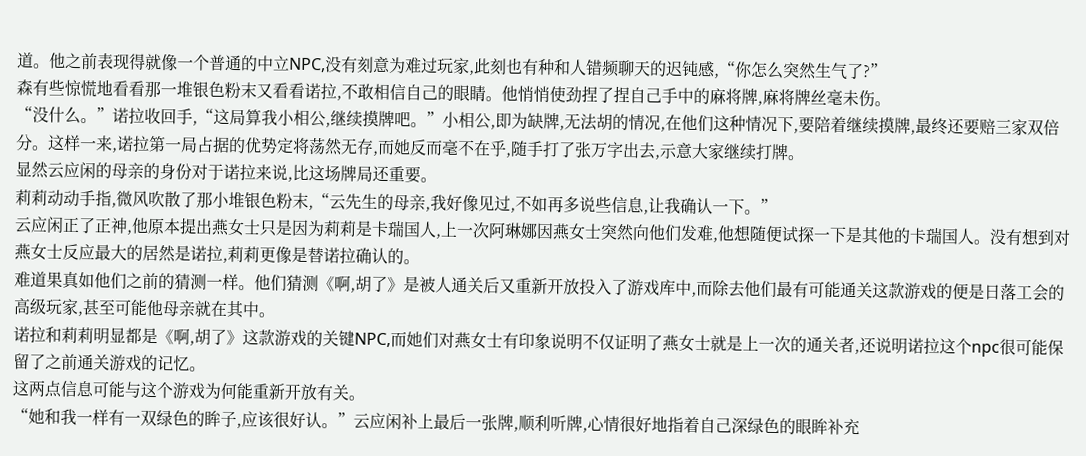道。他之前表现得就像一个普通的中立NPC,没有刻意为难过玩家,此刻也有种和人错频聊天的迟钝感,“你怎么突然生气了?”
森有些惊慌地看看那一堆银色粉末又看看诺拉,不敢相信自己的眼睛。他悄悄使劲捏了捏自己手中的麻将牌,麻将牌丝毫未伤。
“没什么。”诺拉收回手,“这局算我小相公,继续摸牌吧。”小相公,即为缺牌,无法胡的情况,在他们这种情况下,要陪着继续摸牌,最终还要赔三家双倍分。这样一来,诺拉第一局占据的优势定将荡然无存,而她反而毫不在乎,随手打了张万字出去,示意大家继续打牌。
显然云应闲的母亲的身份对于诺拉来说,比这场牌局还重要。
莉莉动动手指,微风吹散了那小堆银色粉末,“云先生的母亲,我好像见过,不如再多说些信息,让我确认一下。”
云应闲正了正神,他原本提出燕女士只是因为莉莉是卡瑞国人,上一次阿琳娜因燕女士突然向他们发难,他想随便试探一下是其他的卡瑞国人。没有想到对燕女士反应最大的居然是诺拉,莉莉更像是替诺拉确认的。
难道果真如他们之前的猜测一样。他们猜测《啊,胡了》是被人通关后又重新开放投入了游戏库中,而除去他们最有可能通关这款游戏的便是日落工会的高级玩家,甚至可能他母亲就在其中。
诺拉和莉莉明显都是《啊,胡了》这款游戏的关键NPC,而她们对燕女士有印象说明不仅证明了燕女士就是上一次的通关者,还说明诺拉这个npc很可能保留了之前通关游戏的记忆。
这两点信息可能与这个游戏为何能重新开放有关。
“她和我一样有一双绿色的眸子,应该很好认。”云应闲补上最后一张牌,顺利听牌,心情很好地指着自己深绿色的眼眸补充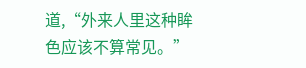道,“外来人里这种眸色应该不算常见。”